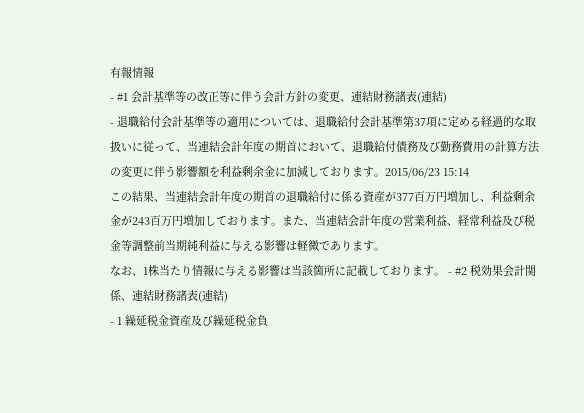有報情報
- #1 会計基準等の改正等に伴う会計方針の変更、連結財務諸表(連結)
- 退職給付会計基準等の適用については、退職給付会計基準第37項に定める経過的な取扱いに従って、当連結会計年度の期首において、退職給付債務及び勤務費用の計算方法の変更に伴う影響額を利益剰余金に加減しております。2015/06/23 15:14
この結果、当連結会計年度の期首の退職給付に係る資産が377百万円増加し、利益剰余金が243百万円増加しております。また、当連結会計年度の営業利益、経常利益及び税金等調整前当期純利益に与える影響は軽微であります。
なお、1株当たり情報に与える影響は当該箇所に記載しております。 - #2 税効果会計関係、連結財務諸表(連結)
- 1 繰延税金資産及び繰延税金負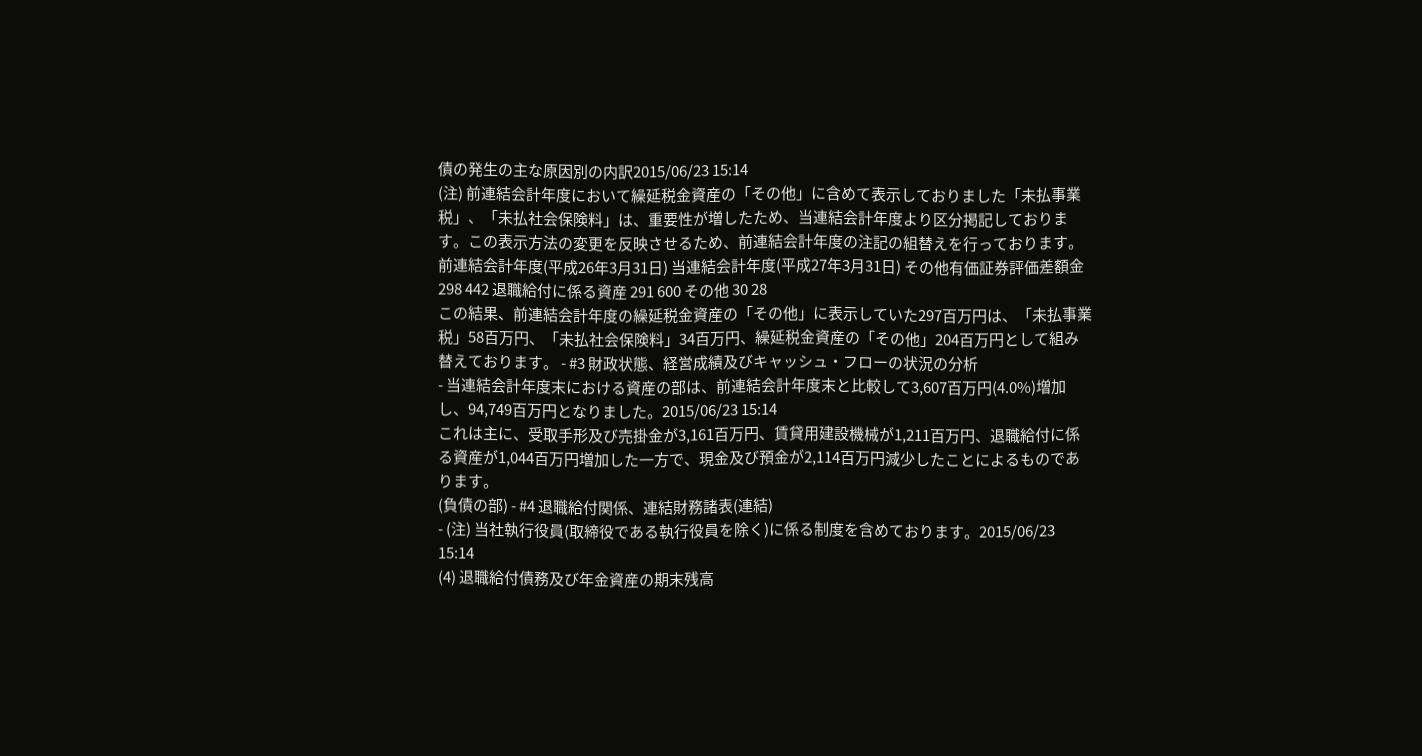債の発生の主な原因別の内訳2015/06/23 15:14
(注) 前連結会計年度において繰延税金資産の「その他」に含めて表示しておりました「未払事業税」、「未払社会保険料」は、重要性が増したため、当連結会計年度より区分掲記しております。この表示方法の変更を反映させるため、前連結会計年度の注記の組替えを行っております。前連結会計年度(平成26年3月31日) 当連結会計年度(平成27年3月31日) その他有価証券評価差額金 298 442 退職給付に係る資産 291 600 その他 30 28
この結果、前連結会計年度の繰延税金資産の「その他」に表示していた297百万円は、「未払事業税」58百万円、「未払社会保険料」34百万円、繰延税金資産の「その他」204百万円として組み替えております。 - #3 財政状態、経営成績及びキャッシュ・フローの状況の分析
- 当連結会計年度末における資産の部は、前連結会計年度末と比較して3,607百万円(4.0%)増加し、94,749百万円となりました。2015/06/23 15:14
これは主に、受取手形及び売掛金が3,161百万円、賃貸用建設機械が1,211百万円、退職給付に係る資産が1,044百万円増加した一方で、現金及び預金が2,114百万円減少したことによるものであります。
(負債の部) - #4 退職給付関係、連結財務諸表(連結)
- (注) 当社執行役員(取締役である執行役員を除く)に係る制度を含めております。2015/06/23 15:14
(4) 退職給付債務及び年金資産の期末残高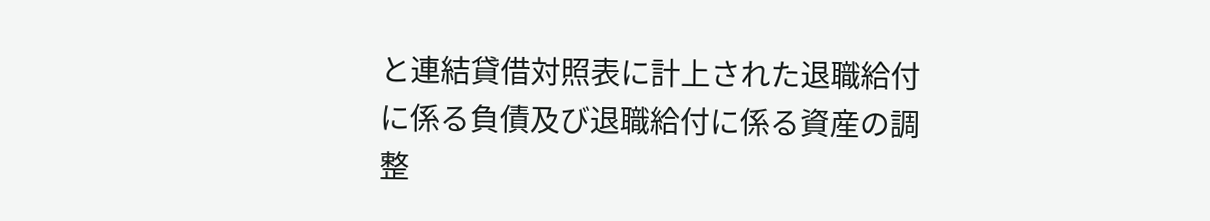と連結貸借対照表に計上された退職給付に係る負債及び退職給付に係る資産の調整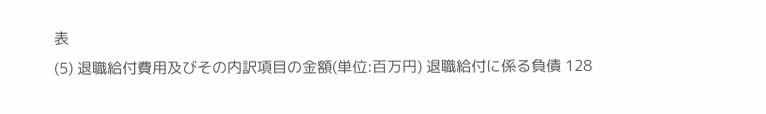表
(5) 退職給付費用及びその内訳項目の金額(単位:百万円) 退職給付に係る負債 128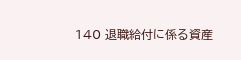140 退職給付に係る資産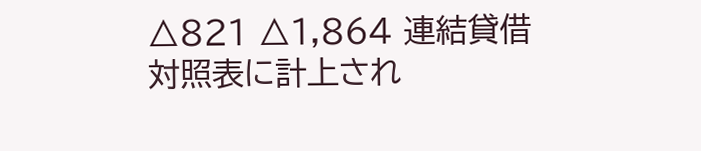△821 △1,864 連結貸借対照表に計上され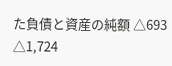た負債と資産の純額 △693 △1,724